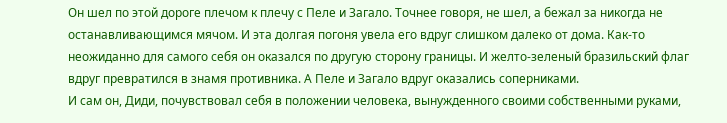Он шел по этой дороге плечом к плечу с Пеле и Загало. Точнее говоря, не шел, а бежал за никогда не останавливающимся мячом. И эта долгая погоня увела его вдруг слишком далеко от дома. Как-то неожиданно для самого себя он оказался по другую сторону границы. И желто-зеленый бразильский флаг вдруг превратился в знамя противника. А Пеле и Загало вдруг оказались соперниками.
И сам он, Диди, почувствовал себя в положении человека, вынужденного своими собственными руками,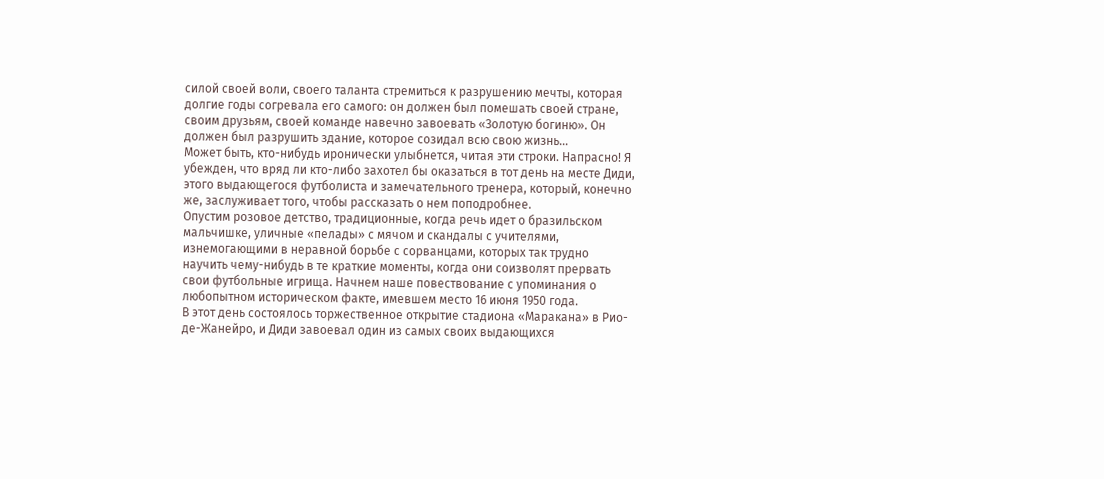силой своей воли, своего таланта стремиться к разрушению мечты, которая долгие годы согревала его самого: он должен был помешать своей стране, своим друзьям, своей команде навечно завоевать «Золотую богиню». Он должен был разрушить здание, которое созидал всю свою жизнь…
Может быть, кто-нибудь иронически улыбнется, читая эти строки. Напрасно! Я убежден, что вряд ли кто-либо захотел бы оказаться в тот день на месте Диди, этого выдающегося футболиста и замечательного тренера, который, конечно же, заслуживает того, чтобы рассказать о нем поподробнее.
Опустим розовое детство, традиционные, когда речь идет о бразильском мальчишке, уличные «пелады» с мячом и скандалы с учителями, изнемогающими в неравной борьбе с сорванцами, которых так трудно научить чему-нибудь в те краткие моменты, когда они соизволят прервать свои футбольные игрища. Начнем наше повествование с упоминания о любопытном историческом факте, имевшем место 16 июня 1950 года.
В этот день состоялось торжественное открытие стадиона «Маракана» в Рио-де-Жанейро, и Диди завоевал один из самых своих выдающихся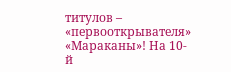титулов – «первооткрывателя» «Мараканы»! На 10-й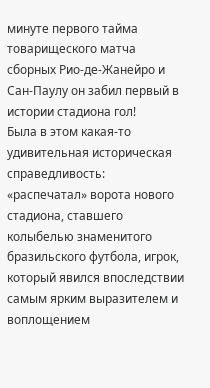минуте первого тайма товарищеского матча сборных Рио-де-Жанейро и Сан-Паулу он забил первый в истории стадиона гол!
Была в этом какая-то удивительная историческая справедливость: «распечатал» ворота нового стадиона, ставшего колыбелью знаменитого бразильского футбола, игрок, который явился впоследствии самым ярким выразителем и воплощением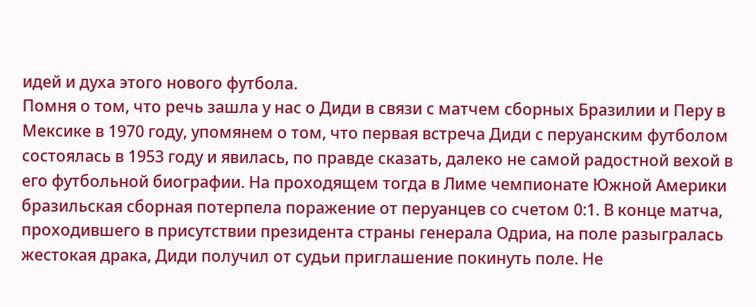идей и духа этого нового футбола.
Помня о том, что речь зашла у нас о Диди в связи с матчем сборных Бразилии и Перу в Мексике в 1970 году, упомянем о том, что первая встреча Диди с перуанским футболом состоялась в 1953 году и явилась, по правде сказать, далеко не самой радостной вехой в его футбольной биографии. На проходящем тогда в Лиме чемпионате Южной Америки бразильская сборная потерпела поражение от перуанцев со счетом 0:1. В конце матча, проходившего в присутствии президента страны генерала Одриа, на поле разыгралась жестокая драка, Диди получил от судьи приглашение покинуть поле. Не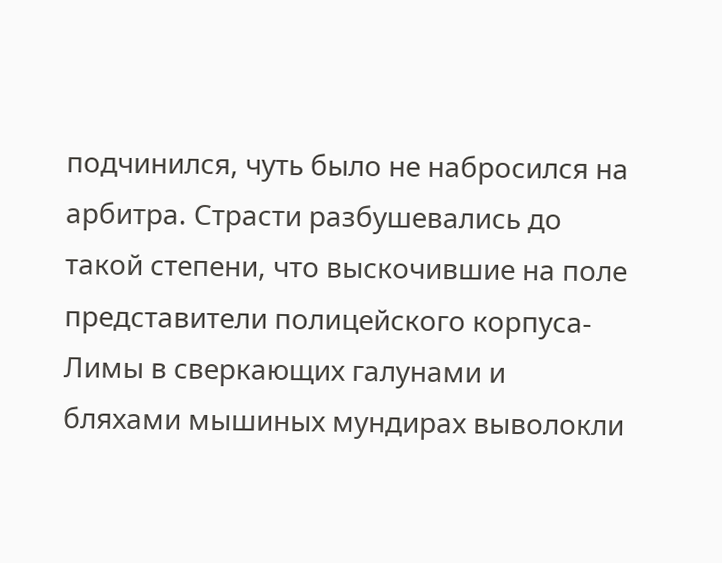подчинился, чуть было не набросился на арбитра. Страсти разбушевались до такой степени, что выскочившие на поле представители полицейского корпуса- Лимы в сверкающих галунами и бляхами мышиных мундирах выволокли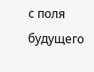с поля будущего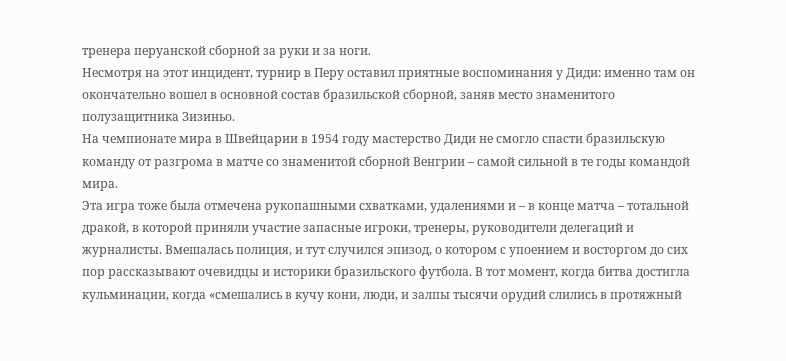тренера перуанской сборной за руки и за ноги.
Несмотря на этот инцидент, турнир в Перу оставил приятные воспоминания у Диди: именно там он окончательно вошел в основной состав бразильской сборной, заняв место знаменитого полузащитника Зизиньо.
На чемпионате мира в Швейцарии в 1954 году мастерство Диди не смогло спасти бразильскую команду от разгрома в матче со знаменитой сборной Венгрии – самой сильной в те годы командой мира.
Эта игра тоже была отмечена рукопашными схватками, удалениями и – в конце матча – тотальной дракой, в которой приняли участие запасные игроки, тренеры, руководители делегаций и журналисты. Вмешалась полиция, и тут случился эпизод, о котором с упоением и восторгом до сих пор рассказывают очевидцы и историки бразильского футбола. В тот момент, когда битва достигла кульминации, когда «смешались в кучу кони, люди, и залпы тысячи орудий слились в протяжный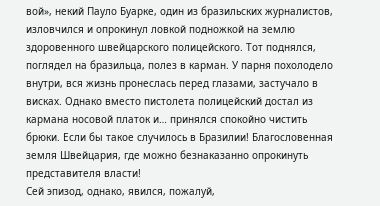вой», некий Пауло Буарке, один из бразильских журналистов, изловчился и опрокинул ловкой подножкой на землю здоровенного швейцарского полицейского. Тот поднялся, поглядел на бразильца, полез в карман. У парня похолодело внутри, вся жизнь пронеслась перед глазами, застучало в висках. Однако вместо пистолета полицейский достал из кармана носовой платок и… принялся спокойно чистить брюки. Если бы такое случилось в Бразилии! Благословенная земля Швейцария, где можно безнаказанно опрокинуть представителя власти!
Сей эпизод, однако, явился, пожалуй,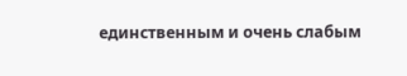единственным и очень слабым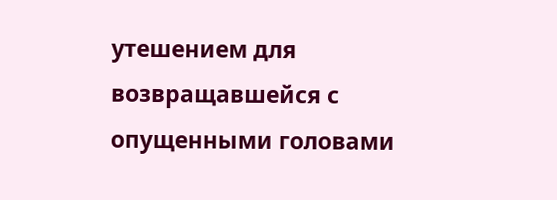утешением для возвращавшейся с опущенными головами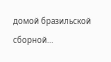домой бразильской сборной…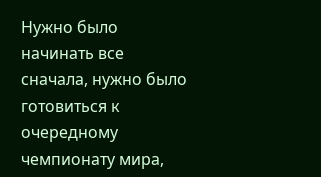Нужно было начинать все сначала, нужно было готовиться к очередному чемпионату мира,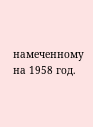намеченному на 1958 год.